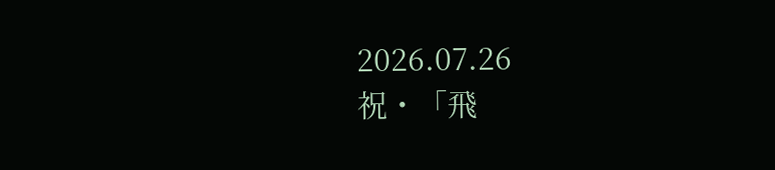2026.07.26
祝・「飛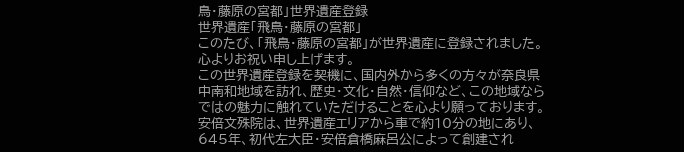鳥・藤原の宮都」世界遺産登録
世界遺産「飛鳥・藤原の宮都」
このたび、「飛鳥・藤原の宮都」が世界遺産に登録されました。
心よりお祝い申し上げます。
この世界遺産登録を契機に、国内外から多くの方々が奈良県中南和地域を訪れ、歴史・文化・自然・信仰など、この地域ならではの魅力に触れていただけることを心より願っております。
安倍文殊院は、世界遺産エリアから車で約10分の地にあり、645年、初代左大臣・安倍倉橋麻呂公によって創建され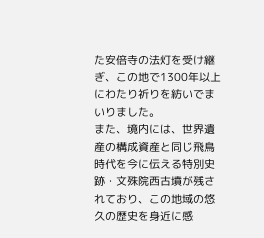た安倍寺の法灯を受け継ぎ、この地で1300年以上にわたり祈りを紡いでまいりました。
また、境内には、世界遺産の構成資産と同じ飛鳥時代を今に伝える特別史跡・文殊院西古墳が残されており、この地域の悠久の歴史を身近に感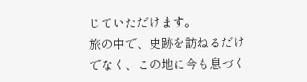じていただけます。
旅の中で、史跡を訪ねるだけでなく、この地に今も息づく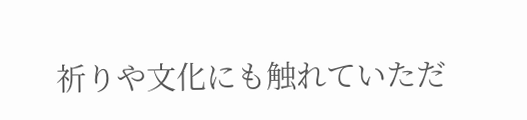祈りや文化にも触れていただ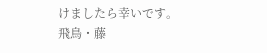けましたら幸いです。
飛鳥・藤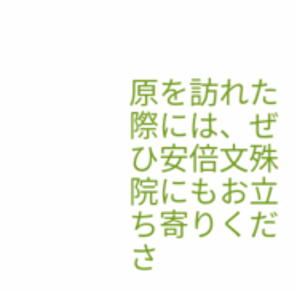原を訪れた際には、ぜひ安倍文殊院にもお立ち寄りくださ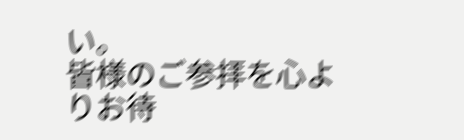い。
皆様のご参拝を心よりお待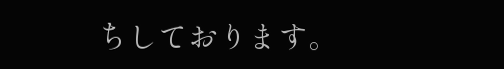ちしております。